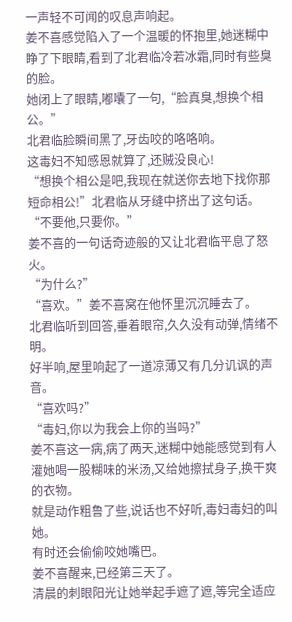一声轻不可闻的叹息声响起。
姜不喜感觉陷入了一个温暖的怀抱里,她迷糊中睁了下眼睛,看到了北君临冷若冰霜,同时有些臭的脸。
她闭上了眼睛,嘟囔了一句,“脸真臭,想换个相公。”
北君临脸瞬间黑了,牙齿咬的咯咯响。
这毒妇不知感恩就算了,还贼没良心!
“想换个相公是吧,我现在就送你去地下找你那短命相公!”北君临从牙缝中挤出了这句话。
“不要他,只要你。”
姜不喜的一句话奇迹般的又让北君临平息了怒火。
“为什么?”
“喜欢。”姜不喜窝在他怀里沉沉睡去了。
北君临听到回答,垂着眼帘,久久没有动弹,情绪不明。
好半响,屋里响起了一道凉薄又有几分讥讽的声音。
“喜欢吗?”
“毒妇,你以为我会上你的当吗?”
姜不喜这一病,病了两天,迷糊中她能感觉到有人灌她喝一股糊味的米汤,又给她擦拭身子,换干爽的衣物。
就是动作粗鲁了些,说话也不好听,毒妇毒妇的叫她。
有时还会偷偷咬她嘴巴。
姜不喜醒来,已经第三天了。
清晨的刺眼阳光让她举起手遮了遮,等完全适应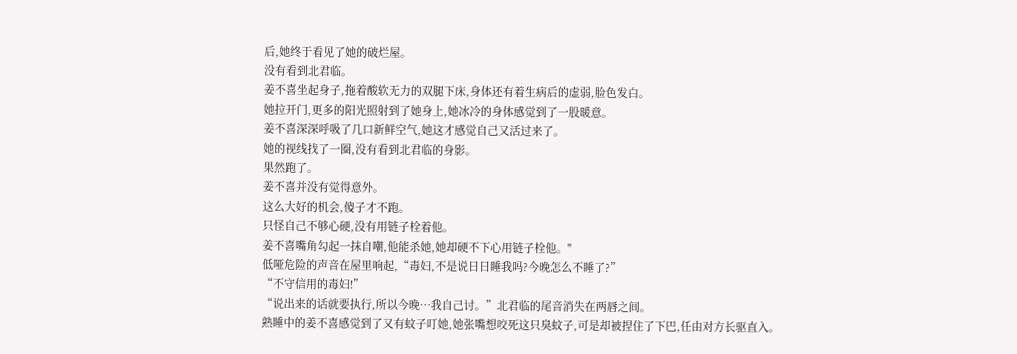后,她终于看见了她的破烂屋。
没有看到北君临。
姜不喜坐起身子,拖着酸软无力的双腿下床,身体还有着生病后的虚弱,脸色发白。
她拉开门,更多的阳光照射到了她身上,她冰冷的身体感觉到了一股暖意。
姜不喜深深呼吸了几口新鲜空气,她这才感觉自己又活过来了。
她的视线找了一圈,没有看到北君临的身影。
果然跑了。
姜不喜并没有觉得意外。
这么大好的机会,傻子才不跑。
只怪自己不够心硬,没有用链子栓着他。
姜不喜嘴角勾起一抹自嘲,他能杀她,她却硬不下心用链子栓他。"
低哑危险的声音在屋里响起,“毒妇,不是说日日睡我吗?今晚怎么不睡了?”
“不守信用的毒妇!”
“说出来的话就要执行,所以今晚…我自己讨。”北君临的尾音消失在两唇之间。
熟睡中的姜不喜感觉到了又有蚊子叮她,她张嘴想咬死这只臭蚊子,可是却被捏住了下巴,任由对方长驱直入。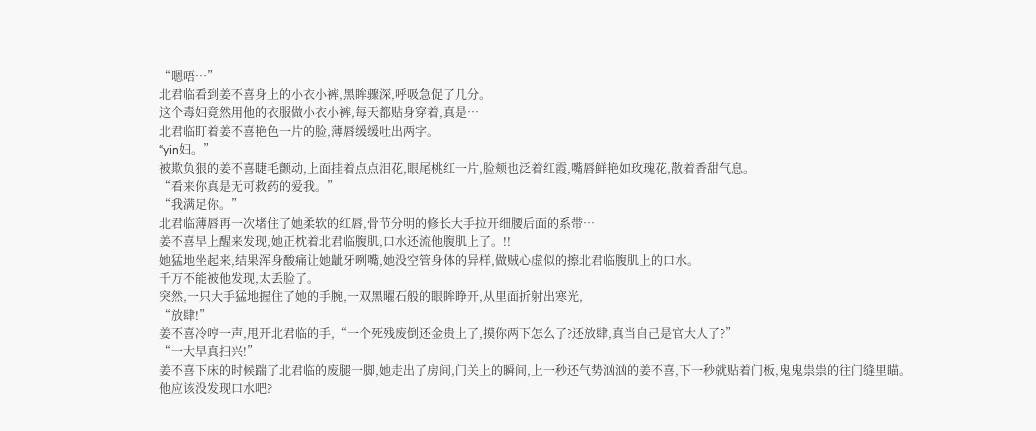“嗯唔…”
北君临看到姜不喜身上的小衣小裤,黑眸骤深,呼吸急促了几分。
这个毒妇竟然用他的衣服做小衣小裤,每天都贴身穿着,真是…
北君临盯着姜不喜艳色一片的脸,薄唇缓缓吐出两字。
“yin妇。”
被欺负狠的姜不喜睫毛颤动,上面挂着点点泪花,眼尾桃红一片,脸颊也泛着红霞,嘴唇鲜艳如玫瑰花,散着香甜气息。
“看来你真是无可救药的爱我。”
“我满足你。”
北君临薄唇再一次堵住了她柔软的红唇,骨节分明的修长大手拉开细腰后面的系带…
姜不喜早上醒来发现,她正枕着北君临腹肌,口水还流他腹肌上了。!!
她猛地坐起来,结果浑身酸痛让她龇牙咧嘴,她没空管身体的异样,做贼心虚似的擦北君临腹肌上的口水。
千万不能被他发现,太丢脸了。
突然,一只大手猛地握住了她的手腕,一双黑曜石般的眼眸睁开,从里面折射出寒光,
“放肆!”
姜不喜冷哼一声,甩开北君临的手,“一个死残废倒还金贵上了,摸你两下怎么了?还放肆,真当自己是官大人了?”
“一大早真扫兴!”
姜不喜下床的时候踹了北君临的废腿一脚,她走出了房间,门关上的瞬间,上一秒还气势汹汹的姜不喜,下一秒就贴着门板,鬼鬼祟祟的往门缝里瞄。
他应该没发现口水吧?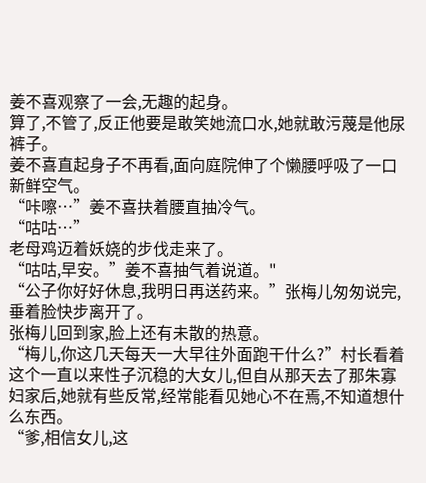姜不喜观察了一会,无趣的起身。
算了,不管了,反正他要是敢笑她流口水,她就敢污蔑是他尿裤子。
姜不喜直起身子不再看,面向庭院伸了个懒腰呼吸了一口新鲜空气。
“咔嚓…”姜不喜扶着腰直抽冷气。
“咕咕…”
老母鸡迈着妖娆的步伐走来了。
“咕咕,早安。”姜不喜抽气着说道。"
“公子你好好休息,我明日再送药来。”张梅儿匆匆说完,垂着脸快步离开了。
张梅儿回到家,脸上还有未散的热意。
“梅儿,你这几天每天一大早往外面跑干什么?”村长看着这个一直以来性子沉稳的大女儿,但自从那天去了那朱寡妇家后,她就有些反常,经常能看见她心不在焉,不知道想什么东西。
“爹,相信女儿,这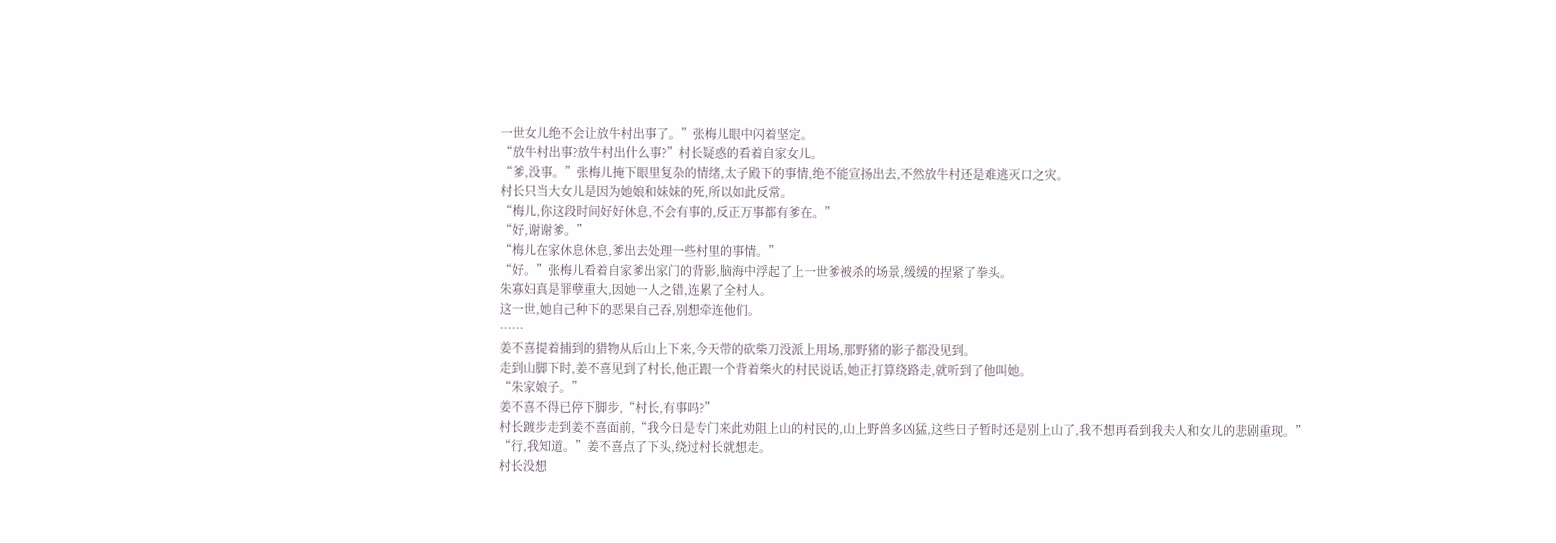一世女儿绝不会让放牛村出事了。”张梅儿眼中闪着坚定。
“放牛村出事?放牛村出什么事?”村长疑惑的看着自家女儿。
“爹,没事。”张梅儿掩下眼里复杂的情绪,太子殿下的事情,绝不能宣扬出去,不然放牛村还是难逃灭口之灾。
村长只当大女儿是因为她娘和妹妹的死,所以如此反常。
“梅儿,你这段时间好好休息,不会有事的,反正万事都有爹在。”
“好,谢谢爹。”
“梅儿在家休息休息,爹出去处理一些村里的事情。”
“好。”张梅儿看着自家爹出家门的背影,脑海中浮起了上一世爹被杀的场景,缓缓的捏紧了拳头。
朱寡妇真是罪孽重大,因她一人之错,连累了全村人。
这一世,她自己种下的恶果自己吞,别想牵连他们。
……
姜不喜提着捕到的猎物从后山上下来,今天带的砍柴刀没派上用场,那野猪的影子都没见到。
走到山脚下时,姜不喜见到了村长,他正跟一个背着柴火的村民说话,她正打算绕路走,就听到了他叫她。
“朱家娘子。”
姜不喜不得已停下脚步,“村长,有事吗?”
村长踱步走到姜不喜面前,“我今日是专门来此劝阻上山的村民的,山上野兽多凶猛,这些日子暂时还是别上山了,我不想再看到我夫人和女儿的悲剧重现。”
“行,我知道。”姜不喜点了下头,绕过村长就想走。
村长没想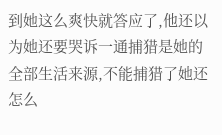到她这么爽快就答应了,他还以为她还要哭诉一通捕猎是她的全部生活来源,不能捕猎了她还怎么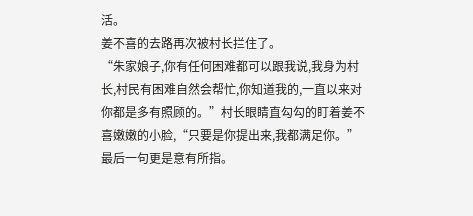活。
姜不喜的去路再次被村长拦住了。
“朱家娘子,你有任何困难都可以跟我说,我身为村长,村民有困难自然会帮忙,你知道我的,一直以来对你都是多有照顾的。”村长眼睛直勾勾的盯着姜不喜嫩嫩的小脸,“只要是你提出来,我都满足你。”最后一句更是意有所指。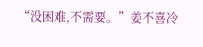“没困难,不需要。”姜不喜冷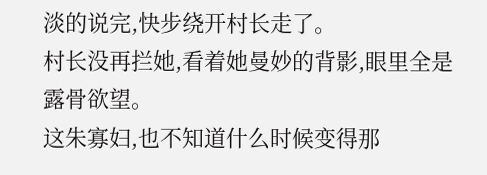淡的说完,快步绕开村长走了。
村长没再拦她,看着她曼妙的背影,眼里全是露骨欲望。
这朱寡妇,也不知道什么时候变得那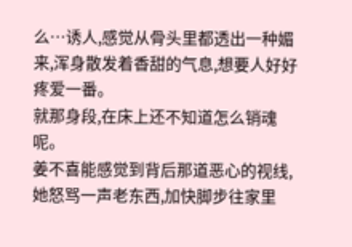么…诱人,感觉从骨头里都透出一种媚来,浑身散发着香甜的气息,想要人好好疼爱一番。
就那身段,在床上还不知道怎么销魂呢。
姜不喜能感觉到背后那道恶心的视线,她怒骂一声老东西,加快脚步往家里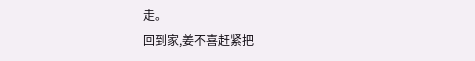走。
回到家,姜不喜赶紧把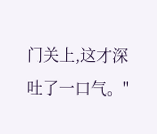门关上,这才深吐了一口气。"